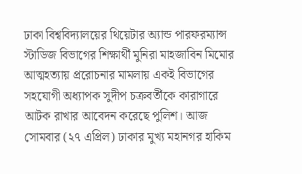ঢাকা বিশ্ববিদ্যালয়ের থিয়েটার অ্যান্ড পারফরম্যান্স স্টাডিজ বিভাগের শিক্ষার্থী মুনিরা মাহজাবিন মিমোর আত্মহত্যায় প্ররোচনার মামলায় একই বিভাগের সহযোগী অধ্যাপক সুদীপ চক্রবর্তীকে কারাগারে আটক রাখার আবেদন করেছে পুলিশ। আজ সোমবার (২৭ এপ্রিল) ঢাকার মুখ্য মহানগর হাকিম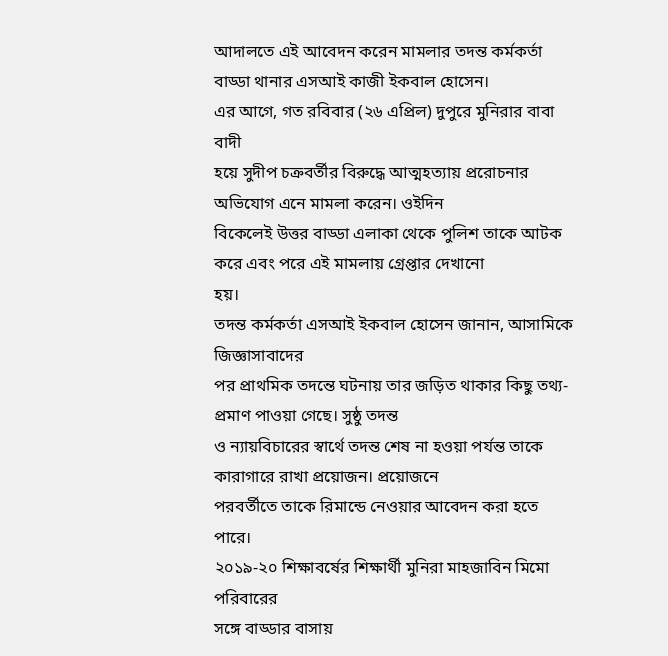আদালতে এই আবেদন করেন মামলার তদন্ত কর্মকর্তা বাড্ডা থানার এসআই কাজী ইকবাল হোসেন।
এর আগে, গত রবিবার (২৬ এপ্রিল) দুপুরে মুনিরার বাবা বাদী
হয়ে সুদীপ চক্রবর্তীর বিরুদ্ধে আত্মহত্যায় প্ররোচনার অভিযোগ এনে মামলা করেন। ওইদিন
বিকেলেই উত্তর বাড্ডা এলাকা থেকে পুলিশ তাকে আটক করে এবং পরে এই মামলায় গ্রেপ্তার দেখানো
হয়।
তদন্ত কর্মকর্তা এসআই ইকবাল হোসেন জানান, আসামিকে জিজ্ঞাসাবাদের
পর প্রাথমিক তদন্তে ঘটনায় তার জড়িত থাকার কিছু তথ্য-প্রমাণ পাওয়া গেছে। সুষ্ঠু তদন্ত
ও ন্যায়বিচারের স্বার্থে তদন্ত শেষ না হওয়া পর্যন্ত তাকে কারাগারে রাখা প্রয়োজন। প্রয়োজনে
পরবর্তীতে তাকে রিমান্ডে নেওয়ার আবেদন করা হতে পারে।
২০১৯-২০ শিক্ষাবর্ষের শিক্ষার্থী মুনিরা মাহজাবিন মিমো পরিবারের
সঙ্গে বাড্ডার বাসায়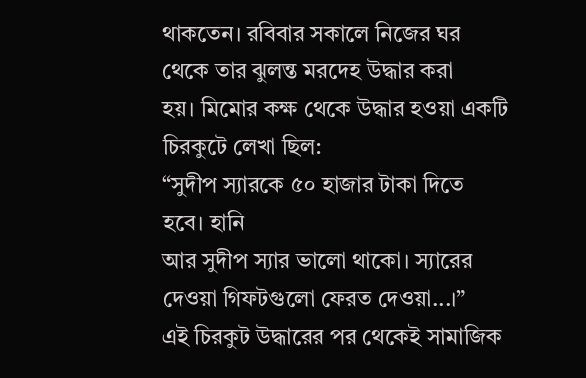থাকতেন। রবিবার সকালে নিজের ঘর থেকে তার ঝুলন্ত মরদেহ উদ্ধার করা
হয়। মিমোর কক্ষ থেকে উদ্ধার হওয়া একটি চিরকুটে লেখা ছিল:
“সুদীপ স্যারকে ৫০ হাজার টাকা দিতে হবে। হানি
আর সুদীপ স্যার ভালো থাকো। স্যারের দেওয়া গিফটগুলো ফেরত দেওয়া...।”
এই চিরকুট উদ্ধারের পর থেকেই সামাজিক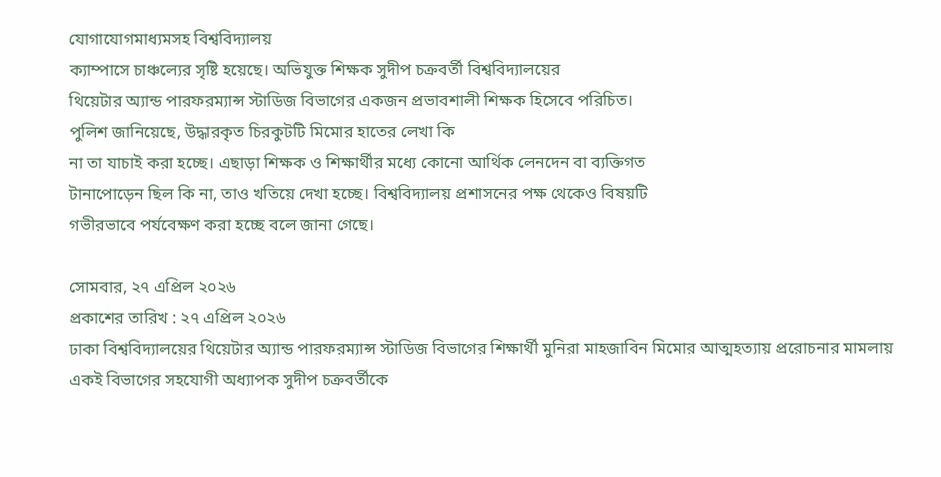যোগাযোগমাধ্যমসহ বিশ্ববিদ্যালয়
ক্যাম্পাসে চাঞ্চল্যের সৃষ্টি হয়েছে। অভিযুক্ত শিক্ষক সুদীপ চক্রবর্তী বিশ্ববিদ্যালয়ের
থিয়েটার অ্যান্ড পারফরম্যান্স স্টাডিজ বিভাগের একজন প্রভাবশালী শিক্ষক হিসেবে পরিচিত।
পুলিশ জানিয়েছে, উদ্ধারকৃত চিরকুটটি মিমোর হাতের লেখা কি
না তা যাচাই করা হচ্ছে। এছাড়া শিক্ষক ও শিক্ষার্থীর মধ্যে কোনো আর্থিক লেনদেন বা ব্যক্তিগত
টানাপোড়েন ছিল কি না, তাও খতিয়ে দেখা হচ্ছে। বিশ্ববিদ্যালয় প্রশাসনের পক্ষ থেকেও বিষয়টি
গভীরভাবে পর্যবেক্ষণ করা হচ্ছে বলে জানা গেছে।

সোমবার, ২৭ এপ্রিল ২০২৬
প্রকাশের তারিখ : ২৭ এপ্রিল ২০২৬
ঢাকা বিশ্ববিদ্যালয়ের থিয়েটার অ্যান্ড পারফরম্যান্স স্টাডিজ বিভাগের শিক্ষার্থী মুনিরা মাহজাবিন মিমোর আত্মহত্যায় প্ররোচনার মামলায় একই বিভাগের সহযোগী অধ্যাপক সুদীপ চক্রবর্তীকে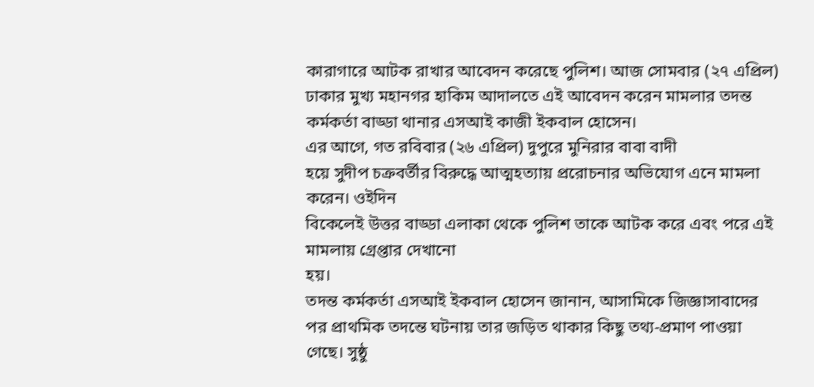কারাগারে আটক রাখার আবেদন করেছে পুলিশ। আজ সোমবার (২৭ এপ্রিল) ঢাকার মুখ্য মহানগর হাকিম আদালতে এই আবেদন করেন মামলার তদন্ত কর্মকর্তা বাড্ডা থানার এসআই কাজী ইকবাল হোসেন।
এর আগে, গত রবিবার (২৬ এপ্রিল) দুপুরে মুনিরার বাবা বাদী
হয়ে সুদীপ চক্রবর্তীর বিরুদ্ধে আত্মহত্যায় প্ররোচনার অভিযোগ এনে মামলা করেন। ওইদিন
বিকেলেই উত্তর বাড্ডা এলাকা থেকে পুলিশ তাকে আটক করে এবং পরে এই মামলায় গ্রেপ্তার দেখানো
হয়।
তদন্ত কর্মকর্তা এসআই ইকবাল হোসেন জানান, আসামিকে জিজ্ঞাসাবাদের
পর প্রাথমিক তদন্তে ঘটনায় তার জড়িত থাকার কিছু তথ্য-প্রমাণ পাওয়া গেছে। সুষ্ঠু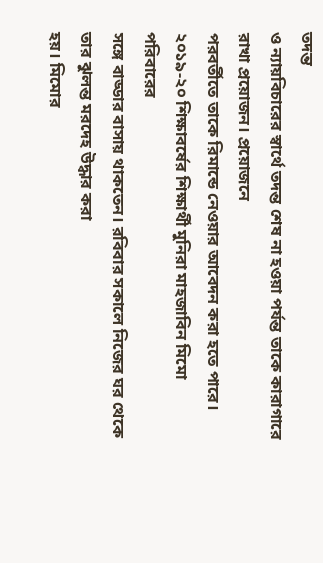তদন্ত
ও ন্যায়বিচারের স্বার্থে তদন্ত শেষ না হওয়া পর্যন্ত তাকে কারাগারে রাখা প্রয়োজন। প্রয়োজনে
পরবর্তীতে তাকে রিমান্ডে নেওয়ার আবেদন করা হতে পারে।
২০১৯-২০ শিক্ষাবর্ষের শিক্ষার্থী মুনিরা মাহজাবিন মিমো পরিবারের
সঙ্গে বাড্ডার বাসায় থাকতেন। রবিবার সকালে নিজের ঘর থেকে তার ঝুলন্ত মরদেহ উদ্ধার করা
হয়। মিমোর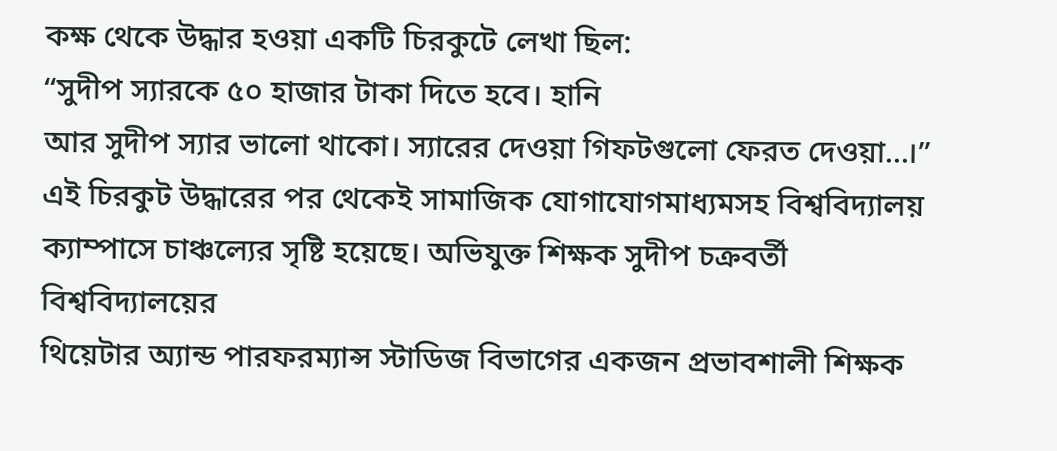কক্ষ থেকে উদ্ধার হওয়া একটি চিরকুটে লেখা ছিল:
“সুদীপ স্যারকে ৫০ হাজার টাকা দিতে হবে। হানি
আর সুদীপ স্যার ভালো থাকো। স্যারের দেওয়া গিফটগুলো ফেরত দেওয়া...।”
এই চিরকুট উদ্ধারের পর থেকেই সামাজিক যোগাযোগমাধ্যমসহ বিশ্ববিদ্যালয়
ক্যাম্পাসে চাঞ্চল্যের সৃষ্টি হয়েছে। অভিযুক্ত শিক্ষক সুদীপ চক্রবর্তী বিশ্ববিদ্যালয়ের
থিয়েটার অ্যান্ড পারফরম্যান্স স্টাডিজ বিভাগের একজন প্রভাবশালী শিক্ষক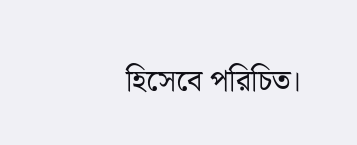হিসেবে পরিচিত।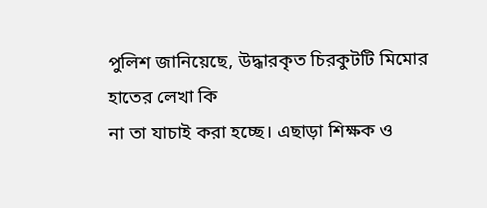পুলিশ জানিয়েছে, উদ্ধারকৃত চিরকুটটি মিমোর হাতের লেখা কি
না তা যাচাই করা হচ্ছে। এছাড়া শিক্ষক ও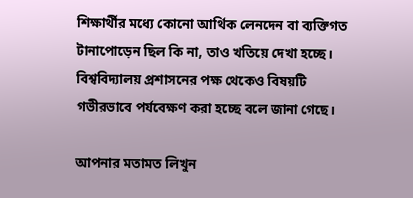শিক্ষার্থীর মধ্যে কোনো আর্থিক লেনদেন বা ব্যক্তিগত
টানাপোড়েন ছিল কি না, তাও খতিয়ে দেখা হচ্ছে। বিশ্ববিদ্যালয় প্রশাসনের পক্ষ থেকেও বিষয়টি
গভীরভাবে পর্যবেক্ষণ করা হচ্ছে বলে জানা গেছে।

আপনার মতামত লিখুন